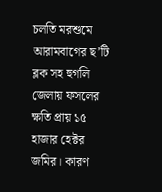চলতি মরশুমে আরামবাগের ছ’টি ব্লক সহ হুগলি জেলায় ফসলের ক্ষতি প্রায় ১৫ হাজার হেক্টর জমির। কারণ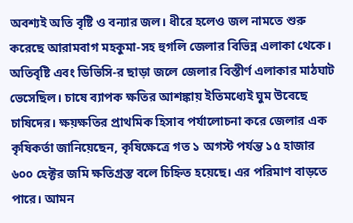অবশ্যই অতি বৃষ্টি ও বন্যার জল। ধীরে হলেও জল নামতে শুরু করেছে আরামবাগ মহকুমা-সহ হুগলি জেলার বিভিন্ন এলাকা থেকে। অতিবৃষ্টি এবং ডিভিসি-র ছাড়া জলে জেলার বিস্তীর্ণ এলাকার মাঠঘাট ভেসেছিল। চাষে ব্যাপক ক্ষতির আশঙ্কায় ইতিমধ্যেই ঘুম উবেছে চাষিদের। ক্ষয়ক্ষতির প্রাথমিক হিসাব পর্যালোচনা করে জেলার এক কৃষিকর্তা জানিয়েছেন, কৃষিক্ষেত্রে গত ১ অগস্ট পর্যন্ত ১৫ হাজার ৬০০ হেক্টর জমি ক্ষতিগ্রস্ত বলে চিহ্নিত হয়েছে। এর পরিমাণ বাড়তে পারে। আমন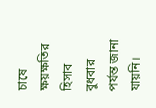চাষে ক্ষয়ক্ষতির হিসাব বুধবার পর্যন্ত জানা যায়নি।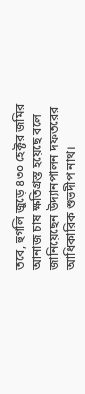তবে, হুগলি জুড়ে ৪৩০ হেক্টর জমির আনাজ চাষ ক্ষতিগ্রস্ত হয়েছে বলে জানিয়েছেন উদ্যানপালন দফতরের আধিকারিক শুভদীপ নাথ।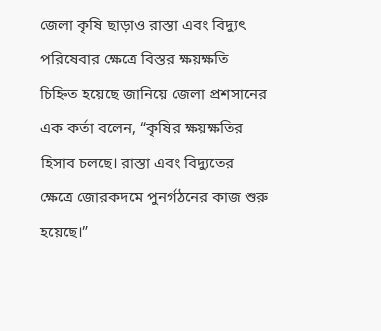জেলা কৃষি ছাড়াও রাস্তা এবং বিদ্যুৎ পরিষেবার ক্ষেত্রে বিস্তর ক্ষয়ক্ষতি চিহ্নিত হয়েছে জানিয়ে জেলা প্রশসানের এক কর্তা বলেন, “কৃষির ক্ষয়ক্ষতির হিসাব চলছে। রাস্তা এবং বিদ্যুতের ক্ষেত্রে জোরকদমে পুনর্গঠনের কাজ শুরু হয়েছে।”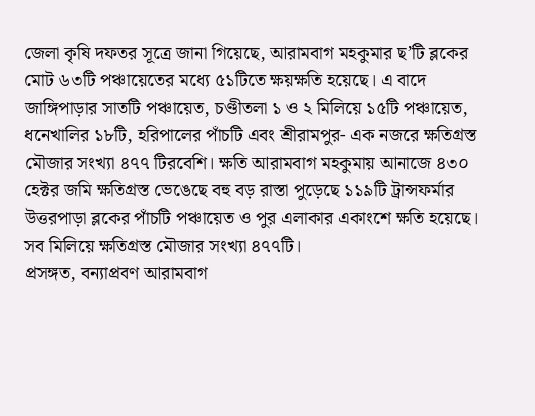জেলা কৃষি দফতর সূত্রে জানা গিয়েছে, আরামবাগ মহকুমার ছ’টি ব্লকের মোট ৬৩টি পঞ্চায়েতের মধ্যে ৫১টিতে ক্ষয়ক্ষতি হয়েছে। এ বাদে জাঙ্গিপাড়ার সাতটি পঞ্চায়েত, চণ্ডীতলা ১ ও ২ মিলিয়ে ১৫টি পঞ্চায়েত, ধনেখালির ১৮টি, হরিপালের পাঁচটি এবং শ্রীরামপুর- এক নজরে ক্ষতিগ্রস্ত মৌজার সংখ্যা ৪৭৭ টিরবেশি। ক্ষতি আরামবাগ মহকুমায় আনাজে ৪৩০ হেক্টর জমি ক্ষতিগ্রস্ত ভেঙেছে বহু বড় রাস্তা পুড়েছে ১১৯টি ট্রান্সফর্মার উত্তরপাড়া ব্লকের পাঁচটি পঞ্চায়েত ও পুর এলাকার একাংশে ক্ষতি হয়েছে। সব মিলিয়ে ক্ষতিগ্রস্ত মৌজার সংখ্যা ৪৭৭টি।
প্রসঙ্গত, বন্যাপ্রবণ আরামবাগ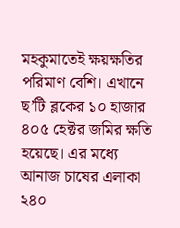মহকুমাতেই ক্ষয়ক্ষতির পরিমাণ বেশি। এখানে ছ’টি ব্লকের ১০ হাজার ৪০৫ হেক্টর জমির ক্ষতি হয়েছে। এর মধ্যে আনাজ চাষের এলাকা ২৪০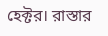হেক্টর। রাস্তার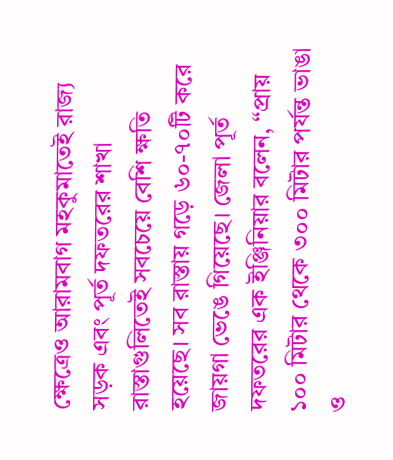ক্ষেত্রেও আরামবাগ মহকুমাতেই রাজ্য সড়ক এবং পূর্ত দফতরের শাখা রাস্তাগুলিতেই সবচেয়ে বেশি ক্ষতি হয়েছে। সব রাস্তায় গড়ে ৬০-৭০টি করে জায়গা ভেঙে গিয়েছে। জেলা পূর্ত দফতরের এক ইঞ্জিনিয়ার বলেন, “প্রায় ১০০ মিটার থেকে ৩০০ মিটার পর্যন্ত ভাঙা ও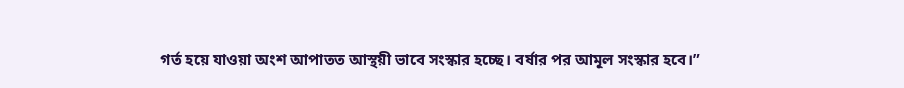গর্ত হয়ে যাওয়া অংশ আপাতত আস্থয়ী ভাবে সংস্কার হচ্ছে। বর্ষার পর আমূল সংস্কার হবে।”